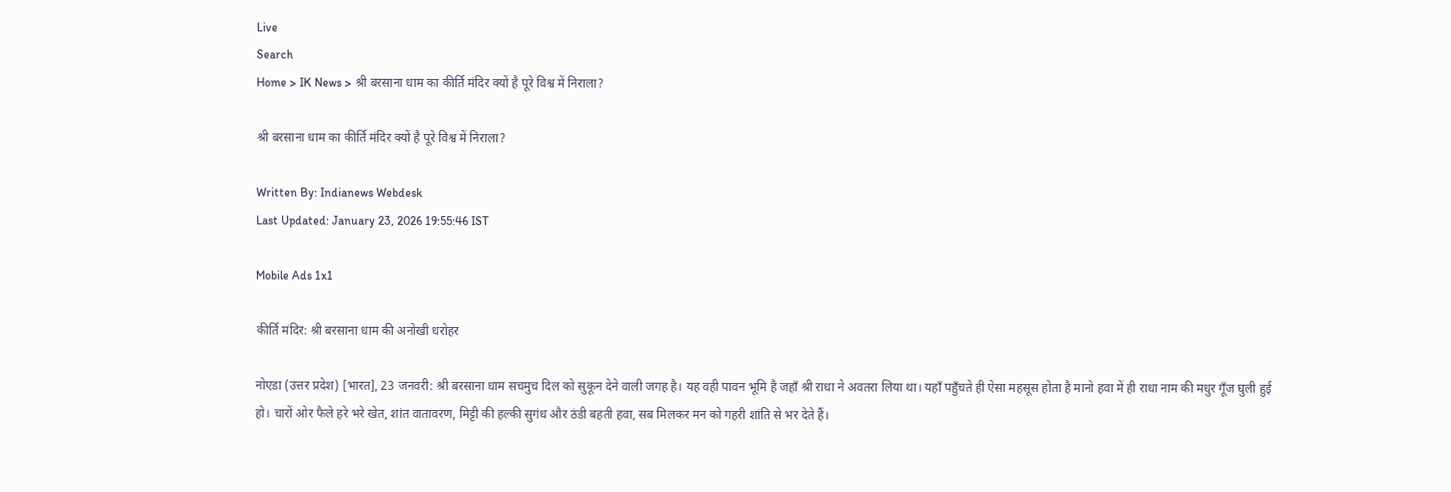Live
Search
Home > IK News > श्री बरसाना धाम का कीर्ति मंदिर क्यों है पूरे विश्व में निराला?

श्री बरसाना धाम का कीर्ति मंदिर क्यों है पूरे विश्व में निराला?

Written By: Indianews Webdesk
Last Updated: January 23, 2026 19:55:46 IST

Mobile Ads 1x1

कीर्ति मंदिर: श्री बरसाना धाम की अनोखी धरोहर

नोएडा (उत्तर प्रदेश) [भारत], 23 जनवरी: श्री बरसाना धाम सचमुच दिल को सुकून देने वाली जगह है। यह वही पावन भूमि है जहाँ श्री राधा ने अवतरा लिया था। यहाँ पहुँचते ही ऐसा महसूस होता है मानो हवा में ही राधा नाम की मधुर गूँज घुली हुई हो। चारों ओर फैले हरे भरे खेत, शांत वातावरण, मिट्टी की हल्की सुगंध और ठंडी बहती हवा, सब मिलकर मन को गहरी शांति से भर देते हैं।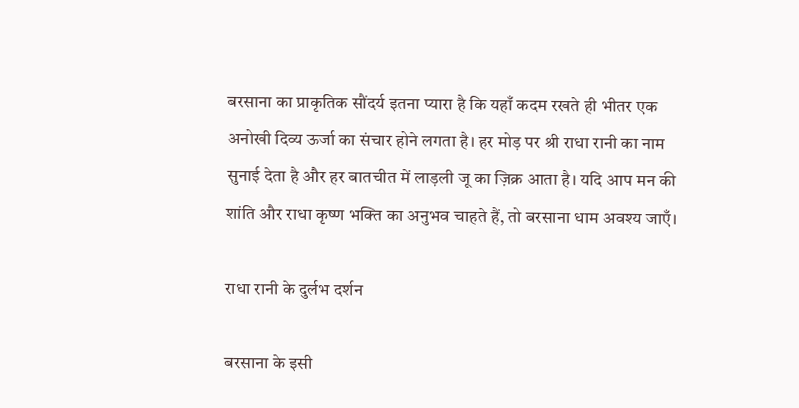बरसाना का प्राकृतिक सौंदर्य इतना प्यारा है कि यहाँ कदम रखते ही भीतर एक अनोखी दिव्य ऊर्जा का संचार होने लगता है। हर मोड़ पर श्री राधा रानी का नाम सुनाई देता है और हर बातचीत में लाड़ली जू का ज़िक्र आता है। यदि आप मन की शांति और राधा कृष्ण भक्ति का अनुभव चाहते हैं, तो बरसाना धाम अवश्य जाएँ।

राधा रानी के दुर्लभ दर्शन

बरसाना के इसी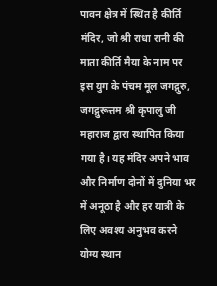पावन क्षेत्र में स्थित है कीर्ति मंदिर, जो श्री राधा रानी की माता कीर्ति मैया के नाम पर इस युग के पंचम मूल जगद्गुरु, जगद्गुरूत्तम श्री कृपालु जी महाराज द्वारा स्थापित किया गया है। यह मंदिर अपने भाव और निर्माण दोनों में दुनिया भर में अनूठा है और हर यात्री के लिए अवश्य अनुभव करने योग्य स्थान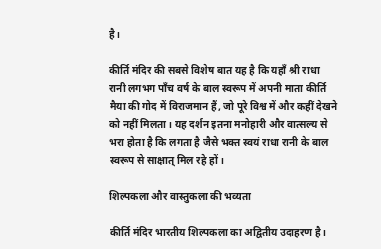है।

कीर्ति मंदिर की सबसे विशेष बात यह है कि यहाँ श्री राधा रानी लगभग पाँच वर्ष के बाल स्वरूप में अपनी माता कीर्ति मैया की गोद में विराजमान हैं, जो पूरे विश्व में और कहीं देखने को नहीं मिलता। यह दर्शन इतना मनोहारी और वात्सल्य से भरा होता है कि लगता है जैसे भक्त स्वयं राधा रानी के बाल स्वरूप से साक्षात् मिल रहे हों।

शिल्पकला और वास्तुकला की भव्यता

कीर्ति मंदिर भारतीय शिल्पकला का अद्वितीय उदाहरण है।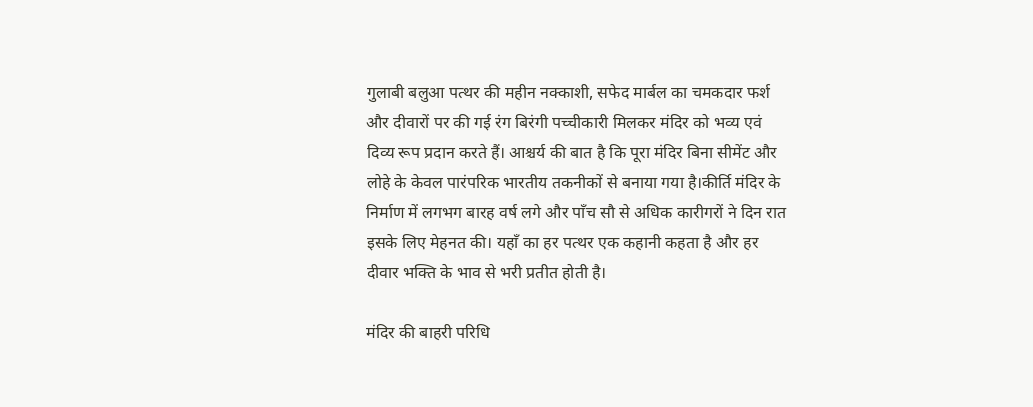गुलाबी बलुआ पत्थर की महीन नक्काशी, सफेद मार्बल का चमकदार फर्श और दीवारों पर की गई रंग बिरंगी पच्चीकारी मिलकर मंदिर को भव्य एवं दिव्य रूप प्रदान करते हैं। आश्चर्य की बात है कि पूरा मंदिर बिना सीमेंट और लोहे के केवल पारंपरिक भारतीय तकनीकों से बनाया गया है।कीर्ति मंदिर के निर्माण में लगभग बारह वर्ष लगे और पाँच सौ से अधिक कारीगरों ने दिन रात इसके लिए मेहनत की। यहाँ का हर पत्थर एक कहानी कहता है और हर दीवार भक्ति के भाव से भरी प्रतीत होती है।

मंदिर की बाहरी परिधि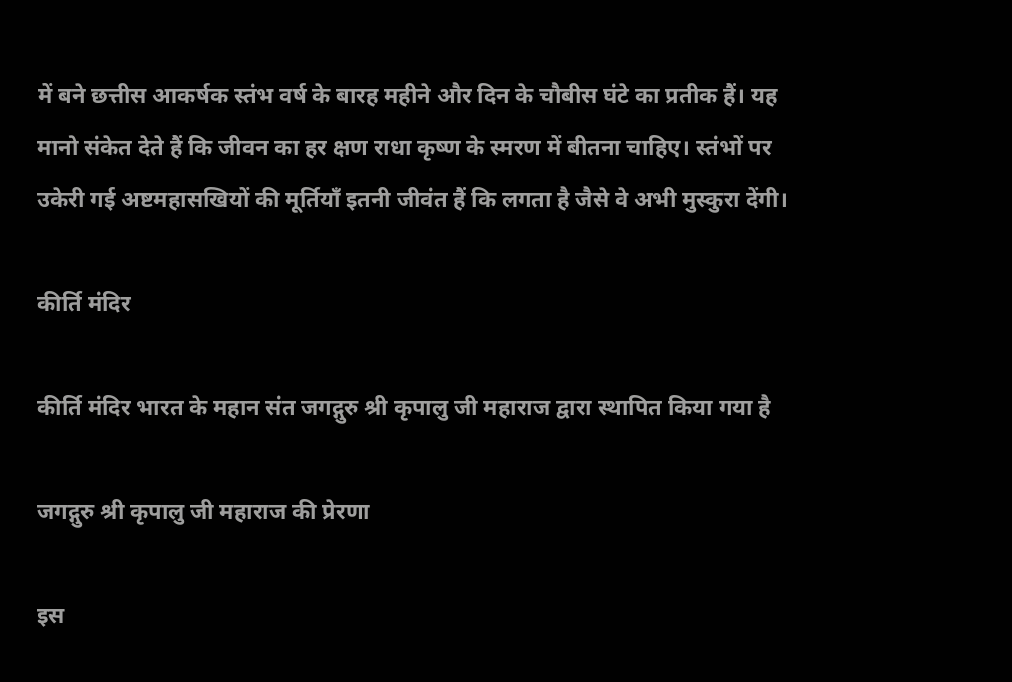में बने छत्तीस आकर्षक स्तंभ वर्ष के बारह महीने और दिन के चौबीस घंटे का प्रतीक हैं। यह मानो संकेत देते हैं कि जीवन का हर क्षण राधा कृष्ण के स्मरण में बीतना चाहिए। स्तंभों पर उकेरी गई अष्टमहासखियों की मूर्तियाँ इतनी जीवंत हैं कि लगता है जैसे वे अभी मुस्कुरा देंगी।

कीर्ति मंदिर

कीर्ति मंदिर भारत के महान संत जगद्गुरु श्री कृपालु जी महाराज द्वारा स्थापित किया गया है

जगद्गुरु श्री कृपालु जी महाराज की प्रेरणा

इस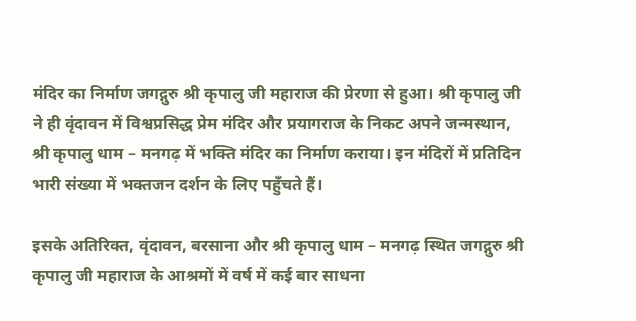मंदिर का निर्माण जगद्गुरु श्री कृपालु जी महाराज की प्रेरणा से हुआ। श्री कृपालु जी ने ही वृंदावन में विश्वप्रसिद्ध प्रेम मंदिर और प्रयागराज के निकट अपने जन्मस्थान, श्री कृपालु धाम – मनगढ़ में भक्ति मंदिर का निर्माण कराया। इन मंदिरों में प्रतिदिन भारी संख्या में भक्तजन दर्शन के लिए पहुँचते हैं।

इसके अतिरिक्त, वृंदावन, बरसाना और श्री कृपालु धाम – मनगढ़ स्थित जगद्गुरु श्री कृपालु जी महाराज के आश्रमों में वर्ष में कई बार साधना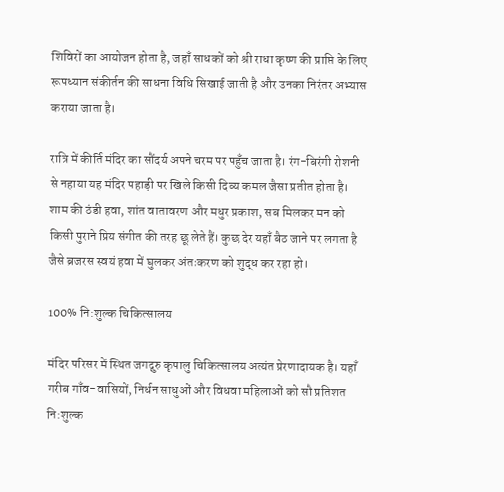शिविरों का आयोजन होता है, जहाँ साधकों को श्री राधा कृष्ण की प्राप्ति के लिए रूपध्यान संकीर्तन की साधना विधि सिखाई जाती है और उनका निरंतर अभ्यास कराया जाता है।

रात्रि में कीर्ति मंदिर का सौंदर्य अपने चरम पर पहुँच जाता है। रंग-बिरंगी रोशनी से नहाया यह मंदिर पहाड़ी पर खिले किसी दिव्य कमल जैसा प्रतीत होता है। शाम की ठंडी हवा, शांत वातावरण और मधुर प्रकाश, सब मिलकर मन को किसी पुराने प्रिय संगीत की तरह छू लेते हैं। कुछ देर यहाँ बैठ जाने पर लगता है जैसे ब्रजरस स्वयं हवा में घुलकर अंतःकरण को शुद्ध कर रहा हो।

100% नि:शुल्क चिकित्सालय

मंदिर परिसर में स्थित जगद्गुरु कृपालु चिकित्सालय अत्यंत प्रेरणादायक है। यहाँ गरीब गाँव-वासियों, निर्धन साधुओं और विधवा महिलाओं को सौ प्रतिशत नि:शुल्क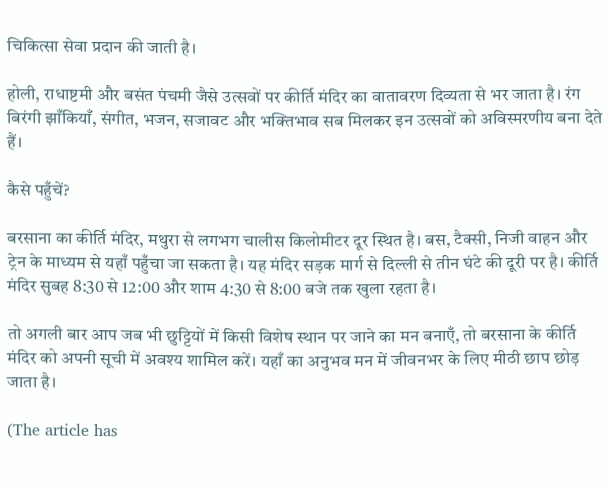चिकित्सा सेवा प्रदान की जाती है।

होली, राधाष्टमी और बसंत पंचमी जैसे उत्सवों पर कीर्ति मंदिर का वातावरण दिव्यता से भर जाता है। रंग बिरंगी झाँकियाँ, संगीत, भजन, सजावट और भक्तिभाव सब मिलकर इन उत्सवों को अविस्मरणीय बना देते हैं।

कैसे पहुँचें?

बरसाना का कीर्ति मंदिर, मथुरा से लगभग चालीस किलोमीटर दूर स्थित है। बस, टैक्सी, निजी वाहन और ट्रेन के माध्यम से यहाँ पहुँचा जा सकता है। यह मंदिर सड़क मार्ग से दिल्ली से तीन घंटे की दूरी पर है। कीर्ति मंदिर सुबह 8:30 से 12:00 और शाम 4:30 से 8:00 बजे तक खुला रहता है।

तो अगली बार आप जब भी छुट्टियों में किसी विशेष स्थान पर जाने का मन बनाएँ, तो बरसाना के कीर्ति मंदिर को अपनी सूची में अवश्य शामिल करें। यहाँ का अनुभव मन में जीवनभर के लिए मीठी छाप छोड़ जाता है।

(The article has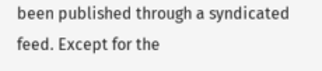been published through a syndicated feed. Except for the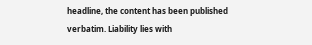headline, the content has been published verbatim. Liability lies with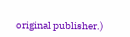original publisher.)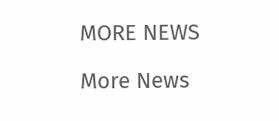MORE NEWS

More News